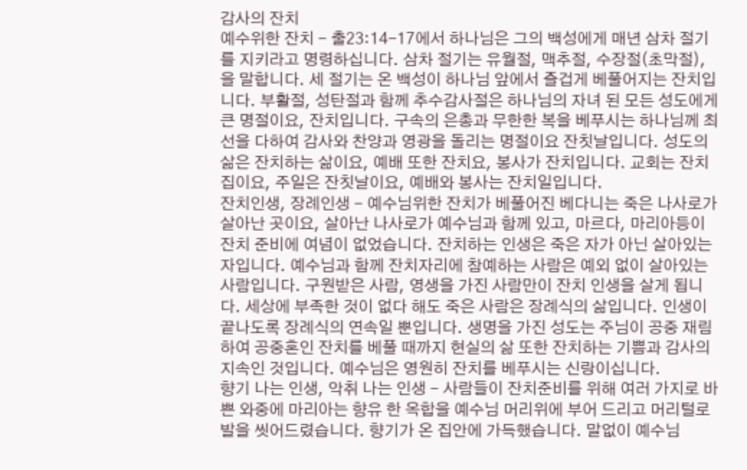감사의 잔치
예수위한 잔치 - 출23:14-17에서 하나님은 그의 백성에게 매년 삼차 절기를 지키라고 명령하십니다. 삼차 절기는 유월절, 맥추절, 수장절(초막절),을 말합니다. 세 절기는 온 백성이 하나님 앞에서 즐겁게 베풀어지는 잔치입니다. 부활절, 성탄절과 함께 추수감사절은 하나님의 자녀 된 모든 성도에게 큰 명절이요, 잔치입니다. 구속의 은총과 무한한 복을 베푸시는 하나님께 최선을 다하여 감사와 찬양과 영광을 돌리는 명절이요 잔칫날입니다. 성도의 삶은 잔치하는 삶이요, 예배 또한 잔치요, 봉사가 잔치입니다. 교회는 잔치집이요, 주일은 잔칫날이요, 예배와 봉사는 잔치일입니다.
잔치인생, 장례인생 - 예수님위한 잔치가 베풀어진 베다니는 죽은 나사로가 살아난 곳이요, 살아난 나사로가 예수님과 함께 있고, 마르다, 마리아등이 잔치 준비에 여념이 없었습니다. 잔치하는 인생은 죽은 자가 아닌 살아있는 자입니다. 예수님과 함께 잔치자리에 참예하는 사람은 예외 없이 살아있는 사람입니다. 구원받은 사람, 영생을 가진 사람만이 잔치 인생을 살게 됩니다. 세상에 부족한 것이 없다 해도 죽은 사람은 장례식의 삶입니다. 인생이 끝나도록 장례식의 연속일 뿐입니다. 생명을 가진 성도는 주님이 공중 재림하여 공중혼인 잔치를 베풀 때까지 현실의 삶 또한 잔치하는 기쁨과 감사의 지속인 것입니다. 예수님은 영원히 잔치를 베푸시는 신랑이십니다.
향기 나는 인생, 악취 나는 인생 - 사람들이 잔치준비를 위해 여러 가지로 바쁜 와중에 마리아는 향유 한 옥합을 예수님 머리위에 부어 드리고 머리털로 발을 씻어드렸습니다. 향기가 온 집안에 가득했습니다. 말없이 예수님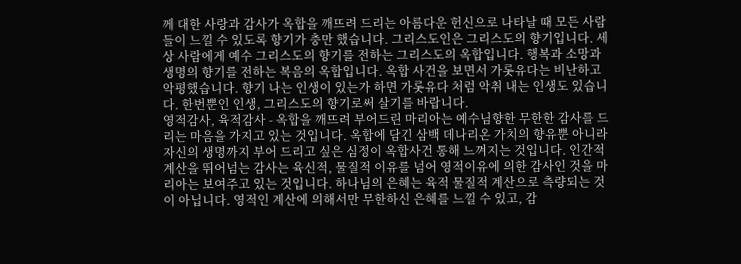께 대한 사랑과 감사가 옥합을 깨뜨려 드리는 아름다운 헌신으로 나타날 때 모든 사람들이 느낄 수 있도록 향기가 충만 했습니다. 그리스도인은 그리스도의 향기입니다. 세상 사람에게 예수 그리스도의 향기를 전하는 그리스도의 옥합입니다. 행복과 소망과 생명의 향기를 전하는 복음의 옥합입니다. 옥합 사건을 보면서 가롯유다는 비난하고 악평했습니다. 향기 나는 인생이 있는가 하면 가롯유다 처럼 악취 내는 인생도 있습니다. 한번뿐인 인생, 그리스도의 향기로써 살기를 바랍니다.
영적감사, 육적감사 - 옥합을 깨뜨려 부어드린 마리아는 예수님향한 무한한 감사를 드리는 마음을 가지고 있는 것입니다. 옥합에 담긴 삼백 데나리온 가치의 향유뿐 아니라 자신의 생명까지 부어 드리고 싶은 심정이 옥합사건 통해 느껴지는 것입니다. 인간적 계산을 뛰어넘는 감사는 육신적, 물질적 이유를 넘어 영적이유에 의한 감사인 것을 마리아는 보여주고 있는 것입니다. 하나님의 은혜는 육적 물질적 계산으로 측량되는 것이 아닙니다. 영적인 계산에 의해서만 무한하신 은혜를 느낄 수 있고, 감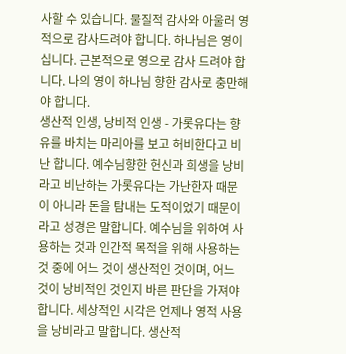사할 수 있습니다. 물질적 감사와 아울러 영적으로 감사드려야 합니다. 하나님은 영이십니다. 근본적으로 영으로 감사 드려야 합니다. 나의 영이 하나님 향한 감사로 충만해야 합니다.
생산적 인생, 낭비적 인생 - 가롯유다는 향유를 바치는 마리아를 보고 허비한다고 비난 합니다. 예수님향한 헌신과 희생을 낭비라고 비난하는 가롯유다는 가난한자 때문이 아니라 돈을 탐내는 도적이었기 때문이라고 성경은 말합니다. 예수님을 위하여 사용하는 것과 인간적 목적을 위해 사용하는 것 중에 어느 것이 생산적인 것이며, 어느 것이 낭비적인 것인지 바른 판단을 가져야 합니다. 세상적인 시각은 언제나 영적 사용을 낭비라고 말합니다. 생산적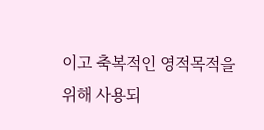이고 축복적인 영적목적을 위해 사용되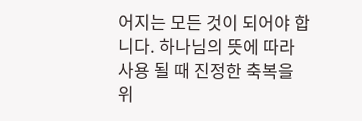어지는 모든 것이 되어야 합니다. 하나님의 뜻에 따라 사용 될 때 진정한 축복을 위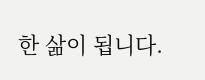한 삶이 됩니다.